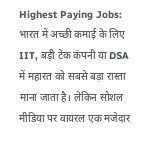Highest Paying Jobs: भारत में अच्छी कमाई के लिए IIT, बड़ी टेक कंपनी या DSA में महारत को सबसे बड़ा रास्ता माना जाता है। लेकिन सोशल मीडिया पर वायरल एक मजेदार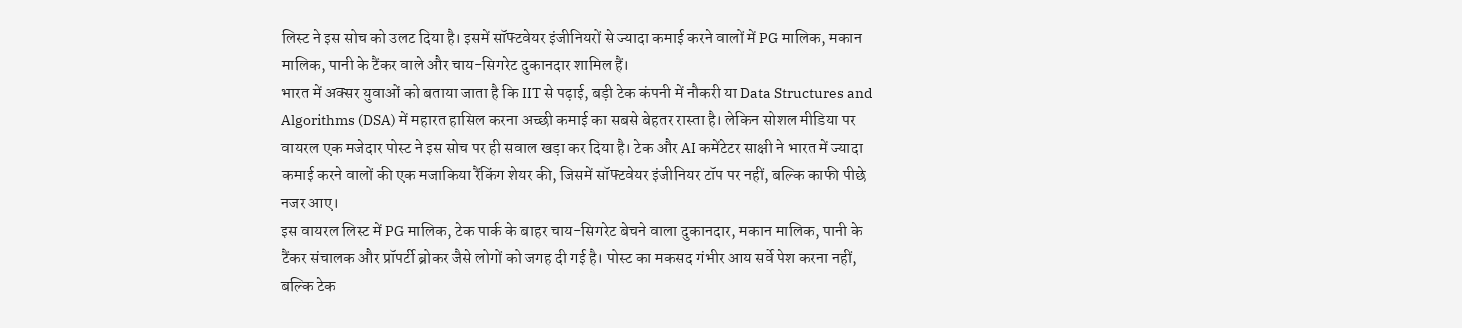लिस्ट ने इस सोच को उलट दिया है। इसमें सॉफ्टवेयर इंजीनियरों से ज्यादा कमाई करने वालों में PG मालिक, मकान मालिक, पानी के टैंकर वाले और चाय-सिगरेट दुकानदार शामिल हैं।
भारत में अक्सर युवाओं को बताया जाता है कि IIT से पढ़ाई, बड़ी टेक कंपनी में नौकरी या Data Structures and Algorithms (DSA) में महारत हासिल करना अच्छी कमाई का सबसे बेहतर रास्ता है। लेकिन सोशल मीडिया पर वायरल एक मजेदार पोस्ट ने इस सोच पर ही सवाल खड़ा कर दिया है। टेक और AI कमेंटेटर साक्षी ने भारत में ज्यादा कमाई करने वालों की एक मजाकिया रैंकिंग शेयर की, जिसमें सॉफ्टवेयर इंजीनियर टॉप पर नहीं, बल्कि काफी पीछे नजर आए।
इस वायरल लिस्ट में PG मालिक, टेक पार्क के बाहर चाय-सिगरेट बेचने वाला दुकानदार, मकान मालिक, पानी के टैंकर संचालक और प्रॉपर्टी ब्रोकर जैसे लोगों को जगह दी गई है। पोस्ट का मकसद गंभीर आय सर्वे पेश करना नहीं, बल्कि टेक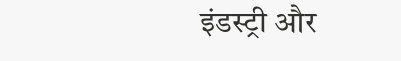इंडस्ट्री और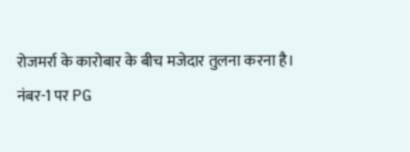रोजमर्रा के कारोबार के बीच मजेदार तुलना करना है।
नंबर-1 पर PG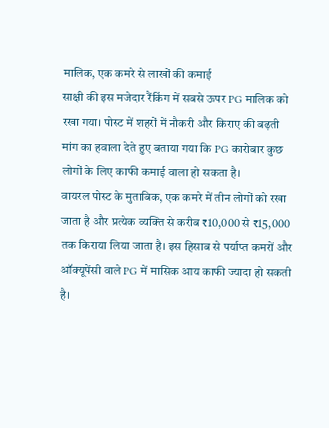मालिक, एक कमरे से लाखों की कमाई
साक्षी की इस मजेदार रैंकिंग में सबसे ऊपर PG मालिक को रखा गया। पोस्ट में शहरों में नौकरी और किराए की बढ़ती मांग का हवाला देते हुए बताया गया कि PG कारोबार कुछ लोगों के लिए काफी कमाई वाला हो सकता है।
वायरल पोस्ट के मुताबिक, एक कमरे में तीन लोगों को रखा जाता है और प्रत्येक व्यक्ति से करीब ₹10,000 से ₹15,000 तक किराया लिया जाता है। इस हिसाब से पर्याप्त कमरों और ऑक्यूपेंसी वाले PG में मासिक आय काफी ज्यादा हो सकती है।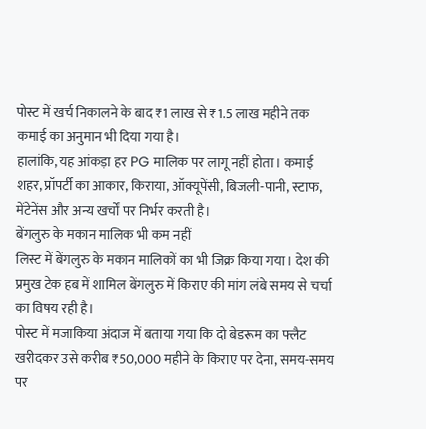पोस्ट में खर्च निकालने के बाद ₹1 लाख से ₹1.5 लाख महीने तक कमाई का अनुमान भी दिया गया है।
हालांकि, यह आंकड़ा हर PG मालिक पर लागू नहीं होता। कमाई शहर, प्रॉपर्टी का आकार, किराया, ऑक्यूपेंसी, बिजली-पानी, स्टाफ, मेंटेनेंस और अन्य खर्चों पर निर्भर करती है।
बेंगलुरु के मकान मालिक भी कम नहीं
लिस्ट में बेंगलुरु के मकान मालिकों का भी जिक्र किया गया। देश की प्रमुख टेक हब में शामिल बेंगलुरु में किराए की मांग लंबे समय से चर्चा का विषय रही है।
पोस्ट में मजाकिया अंदाज में बताया गया कि दो बेडरूम का फ्लैट खरीदकर उसे करीब ₹50,000 महीने के किराए पर देना, समय-समय पर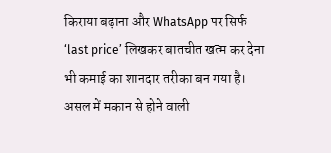किराया बढ़ाना और WhatsApp पर सिर्फ ‘last price’ लिखकर बातचीत खत्म कर देना भी कमाई का शानदार तरीका बन गया है।
असल में मकान से होने वाली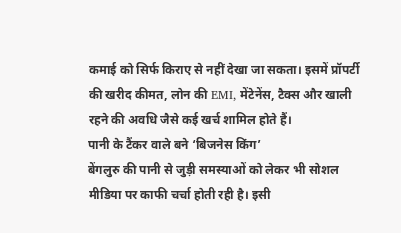कमाई को सिर्फ किराए से नहीं देखा जा सकता। इसमें प्रॉपर्टी की खरीद कीमत, लोन की EMI, मेंटेनेंस, टैक्स और खाली रहने की अवधि जैसे कई खर्च शामिल होते हैं।
पानी के टैंकर वाले बने ‘बिजनेस किंग’
बेंगलुरु की पानी से जुड़ी समस्याओं को लेकर भी सोशल मीडिया पर काफी चर्चा होती रही है। इसी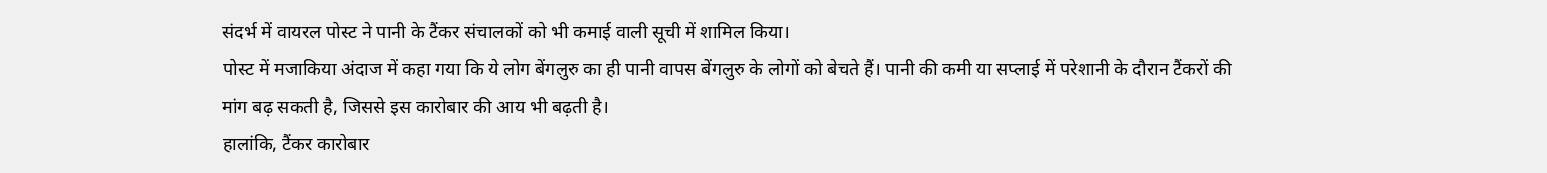संदर्भ में वायरल पोस्ट ने पानी के टैंकर संचालकों को भी कमाई वाली सूची में शामिल किया।
पोस्ट में मजाकिया अंदाज में कहा गया कि ये लोग बेंगलुरु का ही पानी वापस बेंगलुरु के लोगों को बेचते हैं। पानी की कमी या सप्लाई में परेशानी के दौरान टैंकरों की मांग बढ़ सकती है, जिससे इस कारोबार की आय भी बढ़ती है।
हालांकि, टैंकर कारोबार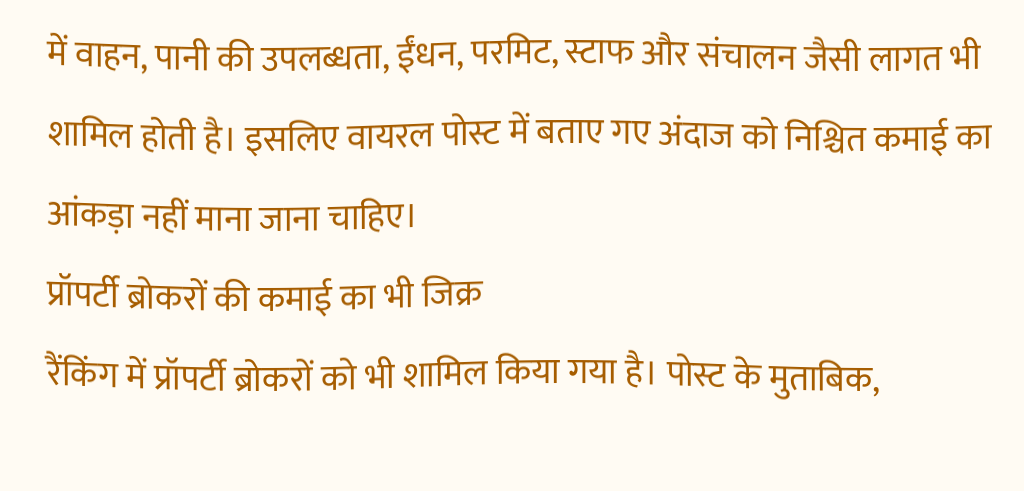में वाहन, पानी की उपलब्धता, ईंधन, परमिट, स्टाफ और संचालन जैसी लागत भी शामिल होती है। इसलिए वायरल पोस्ट में बताए गए अंदाज को निश्चित कमाई का आंकड़ा नहीं माना जाना चाहिए।
प्रॉपर्टी ब्रोकरों की कमाई का भी जिक्र
रैंकिंग में प्रॉपर्टी ब्रोकरों को भी शामिल किया गया है। पोस्ट के मुताबिक,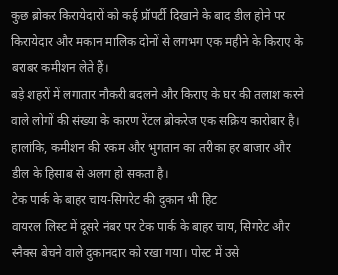कुछ ब्रोकर किरायेदारों को कई प्रॉपर्टी दिखाने के बाद डील होने पर किरायेदार और मकान मालिक दोनों से लगभग एक महीने के किराए के बराबर कमीशन लेते हैं।
बड़े शहरों में लगातार नौकरी बदलने और किराए के घर की तलाश करने वाले लोगों की संख्या के कारण रेंटल ब्रोकरेज एक सक्रिय कारोबार है। हालांकि, कमीशन की रकम और भुगतान का तरीका हर बाजार और डील के हिसाब से अलग हो सकता है।
टेक पार्क के बाहर चाय-सिगरेट की दुकान भी हिट
वायरल लिस्ट में दूसरे नंबर पर टेक पार्क के बाहर चाय, सिगरेट और स्नैक्स बेचने वाले दुकानदार को रखा गया। पोस्ट में उसे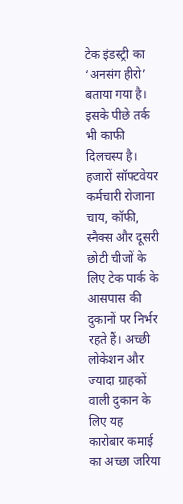टेक इंडस्ट्री का ‘अनसंग हीरो’ बताया गया है।
इसके पीछे तर्क भी काफी दिलचस्प है। हजारों सॉफ्टवेयर कर्मचारी रोजाना चाय, कॉफी, स्नैक्स और दूसरी छोटी चीजों के लिए टेक पार्क के आसपास की दुकानों पर निर्भर रहते हैं। अच्छी लोकेशन और ज्यादा ग्राहकों वाली दुकान के लिए यह कारोबार कमाई का अच्छा जरिया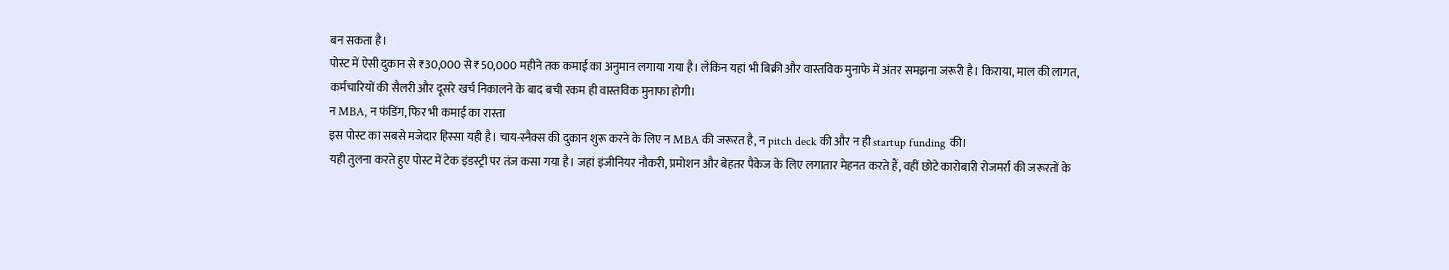बन सकता है।
पोस्ट में ऐसी दुकान से ₹30,000 से ₹50,000 महीने तक कमाई का अनुमान लगाया गया है। लेकिन यहां भी बिक्री और वास्तविक मुनाफे में अंतर समझना जरूरी है। किराया, माल की लागत, कर्मचारियों की सैलरी और दूसरे खर्च निकालने के बाद बची रकम ही वास्तविक मुनाफा होगी।
न MBA, न फंडिंग, फिर भी कमाई का रास्ता
इस पोस्ट का सबसे मजेदार हिस्सा यही है। चाय-स्नैक्स की दुकान शुरू करने के लिए न MBA की जरूरत है, न pitch deck की और न ही startup funding की।
यही तुलना करते हुए पोस्ट में टेक इंडस्ट्री पर तंज कसा गया है। जहां इंजीनियर नौकरी, प्रमोशन और बेहतर पैकेज के लिए लगातार मेहनत करते हैं, वहीं छोटे कारोबारी रोजमर्रा की जरूरतों के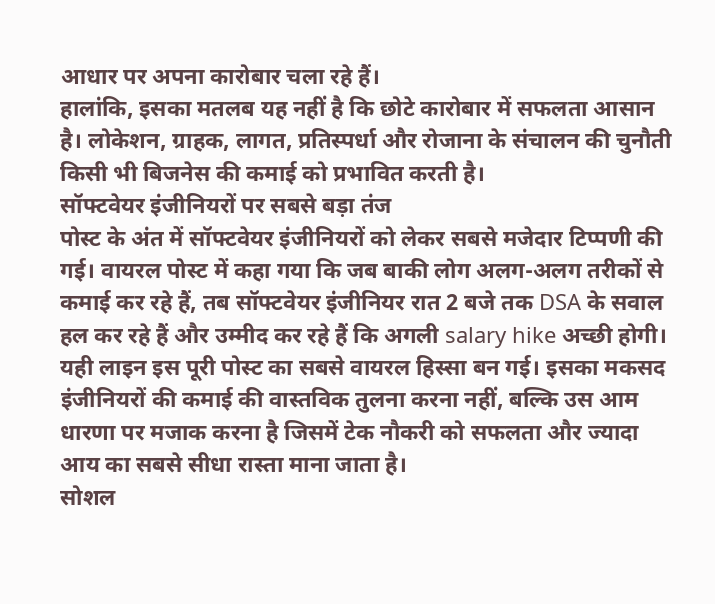आधार पर अपना कारोबार चला रहे हैं।
हालांकि, इसका मतलब यह नहीं है कि छोटे कारोबार में सफलता आसान है। लोकेशन, ग्राहक, लागत, प्रतिस्पर्धा और रोजाना के संचालन की चुनौती किसी भी बिजनेस की कमाई को प्रभावित करती है।
सॉफ्टवेयर इंजीनियरों पर सबसे बड़ा तंज
पोस्ट के अंत में सॉफ्टवेयर इंजीनियरों को लेकर सबसे मजेदार टिप्पणी की गई। वायरल पोस्ट में कहा गया कि जब बाकी लोग अलग-अलग तरीकों से कमाई कर रहे हैं, तब सॉफ्टवेयर इंजीनियर रात 2 बजे तक DSA के सवाल हल कर रहे हैं और उम्मीद कर रहे हैं कि अगली salary hike अच्छी होगी।
यही लाइन इस पूरी पोस्ट का सबसे वायरल हिस्सा बन गई। इसका मकसद इंजीनियरों की कमाई की वास्तविक तुलना करना नहीं, बल्कि उस आम धारणा पर मजाक करना है जिसमें टेक नौकरी को सफलता और ज्यादा आय का सबसे सीधा रास्ता माना जाता है।
सोशल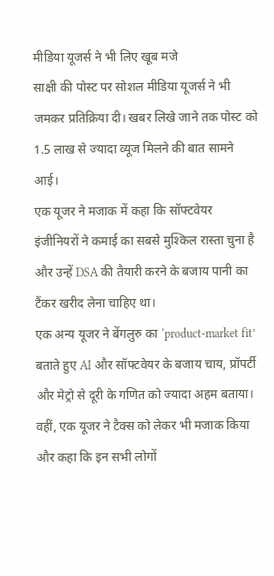मीडिया यूजर्स ने भी लिए खूब मजे
साक्षी की पोस्ट पर सोशल मीडिया यूजर्स ने भी जमकर प्रतिक्रिया दी। खबर लिखे जाने तक पोस्ट को 1.5 लाख से ज्यादा व्यूज मिलने की बात सामने आई।
एक यूजर ने मजाक में कहा कि सॉफ्टवेयर इंजीनियरों ने कमाई का सबसे मुश्किल रास्ता चुना है और उन्हें DSA की तैयारी करने के बजाय पानी का टैंकर खरीद लेना चाहिए था।
एक अन्य यूजर ने बेंगलुरु का ‘product-market fit’ बताते हुए AI और सॉफ्टवेयर के बजाय चाय, प्रॉपर्टी और मेट्रो से दूरी के गणित को ज्यादा अहम बताया।
वहीं, एक यूजर ने टैक्स को लेकर भी मजाक किया और कहा कि इन सभी लोगों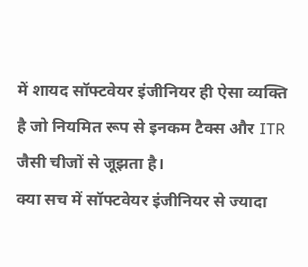में शायद सॉफ्टवेयर इंजीनियर ही ऐसा व्यक्ति है जो नियमित रूप से इनकम टैक्स और ITR जैसी चीजों से जूझता है।
क्या सच में सॉफ्टवेयर इंजीनियर से ज्यादा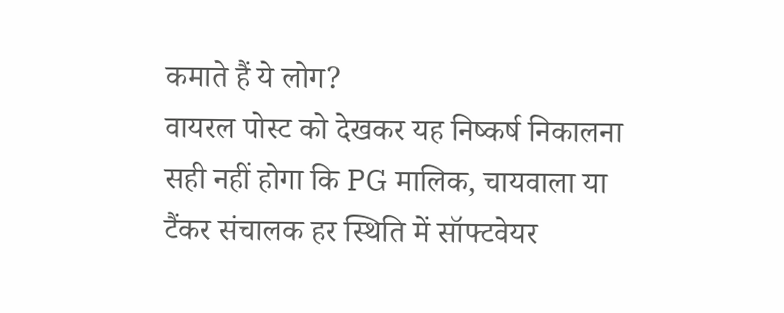कमाते हैं ये लोग?
वायरल पोस्ट को देखकर यह निष्कर्ष निकालना सही नहीं होगा कि PG मालिक, चायवाला या टैंकर संचालक हर स्थिति में सॉफ्टवेयर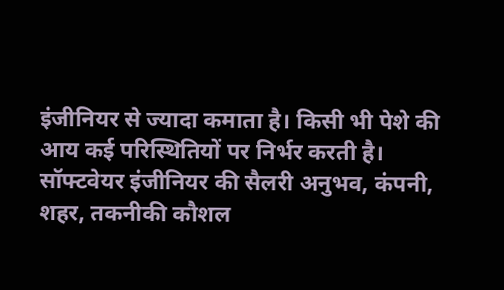इंजीनियर से ज्यादा कमाता है। किसी भी पेशे की आय कई परिस्थितियों पर निर्भर करती है।
सॉफ्टवेयर इंजीनियर की सैलरी अनुभव, कंपनी, शहर, तकनीकी कौशल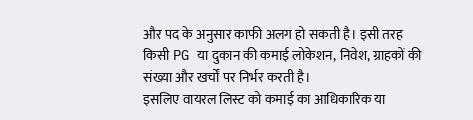और पद के अनुसार काफी अलग हो सकती है। इसी तरह किसी PG या दुकान की कमाई लोकेशन, निवेश, ग्राहकों की संख्या और खर्चों पर निर्भर करती है।
इसलिए वायरल लिस्ट को कमाई का आधिकारिक या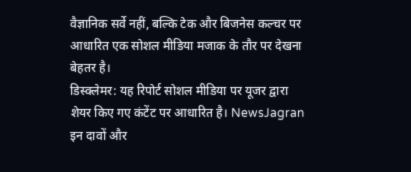वैज्ञानिक सर्वे नहीं, बल्कि टेक और बिजनेस कल्चर पर आधारित एक सोशल मीडिया मजाक के तौर पर देखना बेहतर है।
डिस्क्लेमर: यह रिपोर्ट सोशल मीडिया पर यूजर द्वारा शेयर किए गए कंटेंट पर आधारित है। NewsJagran इन दावों और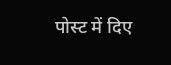पोस्ट में दिए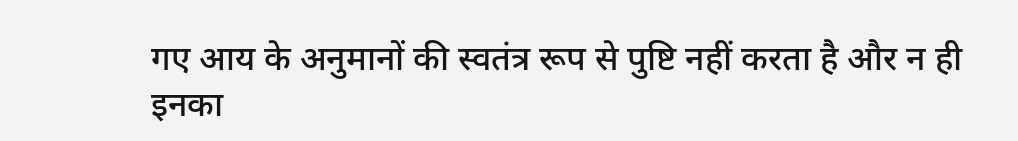गए आय के अनुमानों की स्वतंत्र रूप से पुष्टि नहीं करता है और न ही इनका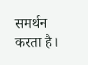समर्थन करता है।